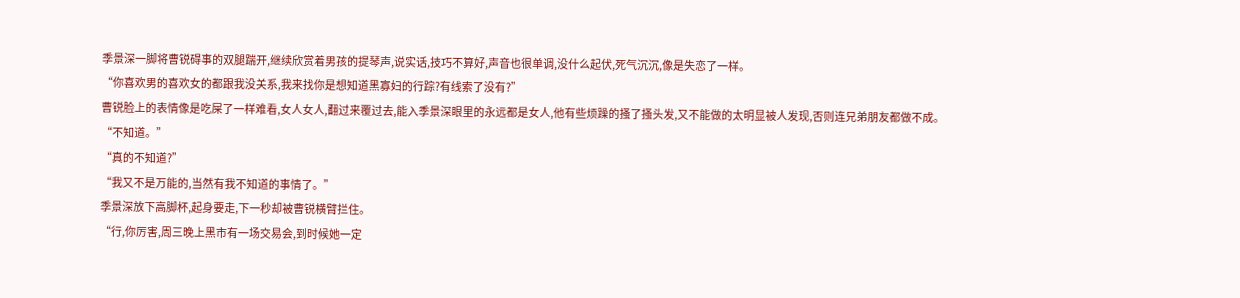季景深一脚将曹锐碍事的双腿踹开,继续欣赏着男孩的提琴声,说实话,技巧不算好,声音也很单调,没什么起伏,死气沉沉,像是失恋了一样。
“你喜欢男的喜欢女的都跟我没关系,我来找你是想知道黑寡妇的行踪?有线索了没有?”
曹锐脸上的表情像是吃屎了一样难看,女人女人,翻过来覆过去,能入季景深眼里的永远都是女人,他有些烦躁的搔了搔头发,又不能做的太明显被人发现,否则连兄弟朋友都做不成。
“不知道。”
“真的不知道?”
“我又不是万能的,当然有我不知道的事情了。”
季景深放下高脚杯,起身要走,下一秒却被曹锐横臂拦住。
“行,你厉害,周三晚上黑市有一场交易会,到时候她一定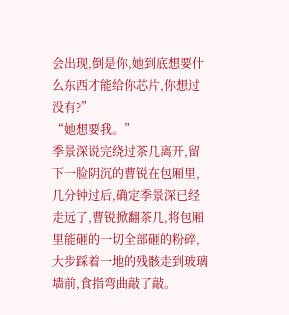会出现,倒是你,她到底想要什么东西才能给你芯片,你想过没有?”
“她想要我。”
季景深说完绕过茶几离开,留下一脸阴沉的曹锐在包厢里,几分钟过后,确定季景深已经走远了,曹锐掀翻茶几,将包厢里能砸的一切全部砸的粉碎,大步踩着一地的残骸走到玻璃墙前,食指弯曲敲了敲。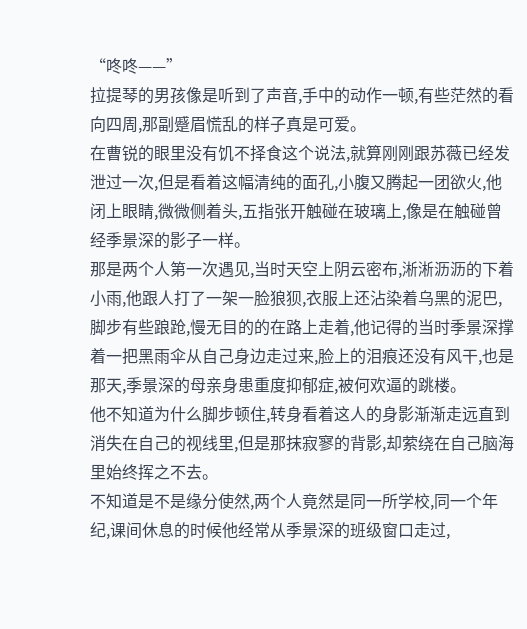“咚咚——”
拉提琴的男孩像是听到了声音,手中的动作一顿,有些茫然的看向四周,那副蹙眉慌乱的样子真是可爱。
在曹锐的眼里没有饥不择食这个说法,就算刚刚跟苏薇已经发泄过一次,但是看着这幅清纯的面孔,小腹又腾起一团欲火,他闭上眼睛,微微侧着头,五指张开触碰在玻璃上,像是在触碰曾经季景深的影子一样。
那是两个人第一次遇见,当时天空上阴云密布,淅淅沥沥的下着小雨,他跟人打了一架一脸狼狈,衣服上还沾染着乌黑的泥巴,脚步有些踉跄,慢无目的的在路上走着,他记得的当时季景深撑着一把黑雨伞从自己身边走过来,脸上的泪痕还没有风干,也是那天,季景深的母亲身患重度抑郁症,被何欢逼的跳楼。
他不知道为什么脚步顿住,转身看着这人的身影渐渐走远直到消失在自己的视线里,但是那抹寂寥的背影,却萦绕在自己脑海里始终挥之不去。
不知道是不是缘分使然,两个人竟然是同一所学校,同一个年纪,课间休息的时候他经常从季景深的班级窗口走过,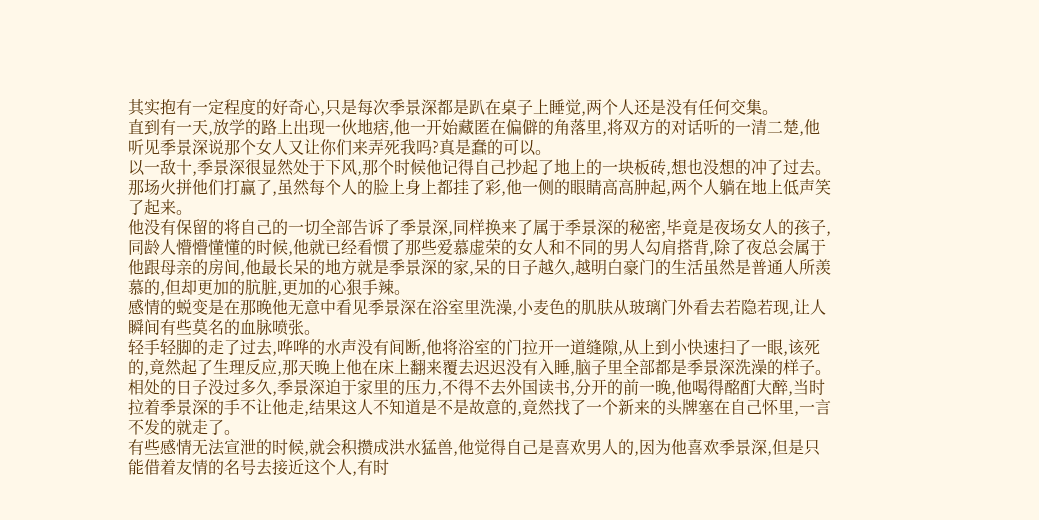其实抱有一定程度的好奇心,只是每次季景深都是趴在桌子上睡觉,两个人还是没有任何交集。
直到有一天,放学的路上出现一伙地痞,他一开始藏匿在偏僻的角落里,将双方的对话听的一清二楚,他听见季景深说那个女人又让你们来弄死我吗?真是蠢的可以。
以一敌十,季景深很显然处于下风,那个时候他记得自己抄起了地上的一块板砖,想也没想的冲了过去。
那场火拼他们打赢了,虽然每个人的脸上身上都挂了彩,他一侧的眼睛高高肿起,两个人躺在地上低声笑了起来。
他没有保留的将自己的一切全部告诉了季景深,同样换来了属于季景深的秘密,毕竟是夜场女人的孩子,同龄人懵懵懂懂的时候,他就已经看惯了那些爱慕虚荣的女人和不同的男人勾肩搭背,除了夜总会属于他跟母亲的房间,他最长呆的地方就是季景深的家,呆的日子越久,越明白豪门的生活虽然是普通人所羡慕的,但却更加的肮脏,更加的心狠手辣。
感情的蜕变是在那晚他无意中看见季景深在浴室里洗澡,小麦色的肌肤从玻璃门外看去若隐若现,让人瞬间有些莫名的血脉喷张。
轻手轻脚的走了过去,哗哗的水声没有间断,他将浴室的门拉开一道缝隙,从上到小快速扫了一眼,该死的,竟然起了生理反应,那天晚上他在床上翻来覆去迟迟没有入睡,脑子里全部都是季景深洗澡的样子。
相处的日子没过多久,季景深迫于家里的压力,不得不去外国读书,分开的前一晚,他喝得酩酊大醉,当时拉着季景深的手不让他走,结果这人不知道是不是故意的,竟然找了一个新来的头牌塞在自己怀里,一言不发的就走了。
有些感情无法宣泄的时候,就会积攒成洪水猛兽,他觉得自己是喜欢男人的,因为他喜欢季景深,但是只能借着友情的名号去接近这个人,有时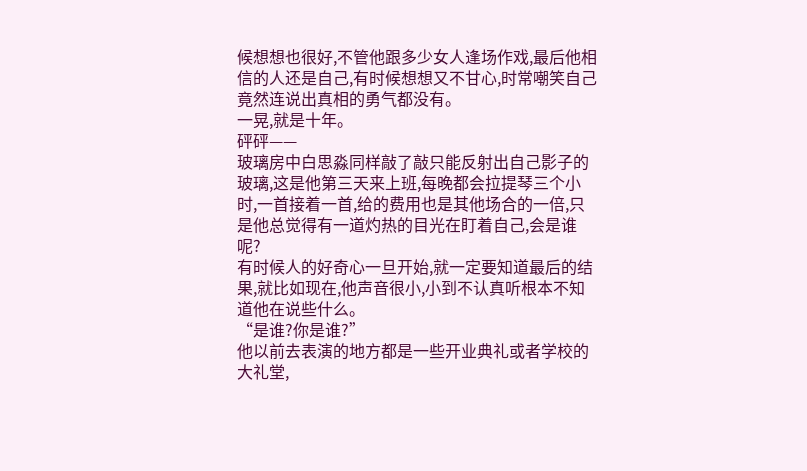候想想也很好,不管他跟多少女人逢场作戏,最后他相信的人还是自己,有时候想想又不甘心,时常嘲笑自己竟然连说出真相的勇气都没有。
一晃,就是十年。
砰砰——
玻璃房中白思淼同样敲了敲只能反射出自己影子的玻璃,这是他第三天来上班,每晚都会拉提琴三个小时,一首接着一首,给的费用也是其他场合的一倍,只是他总觉得有一道灼热的目光在盯着自己,会是谁呢?
有时候人的好奇心一旦开始,就一定要知道最后的结果,就比如现在,他声音很小,小到不认真听根本不知道他在说些什么。
“是谁?你是谁?”
他以前去表演的地方都是一些开业典礼或者学校的大礼堂,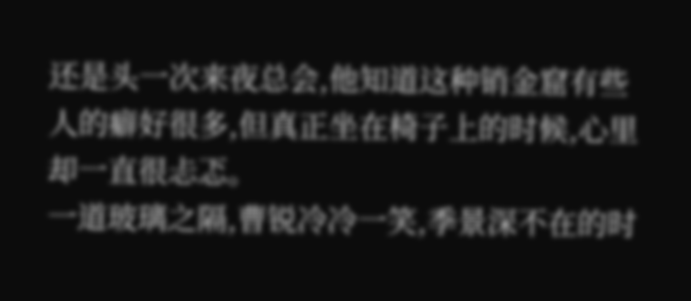还是头一次来夜总会,他知道这种销金窟有些人的癖好很多,但真正坐在椅子上的时候,心里却一直很忐忑。
一道玻璃之隔,曹锐冷冷一笑,季景深不在的时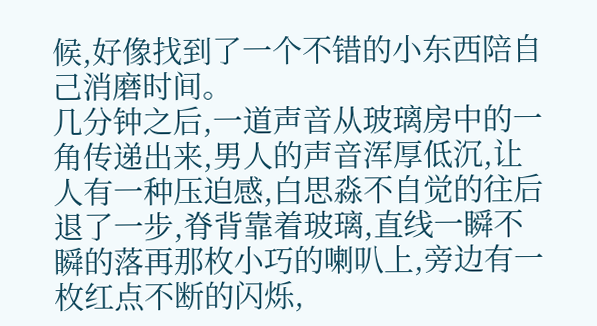候,好像找到了一个不错的小东西陪自己消磨时间。
几分钟之后,一道声音从玻璃房中的一角传递出来,男人的声音浑厚低沉,让人有一种压迫感,白思淼不自觉的往后退了一步,脊背靠着玻璃,直线一瞬不瞬的落再那枚小巧的喇叭上,旁边有一枚红点不断的闪烁,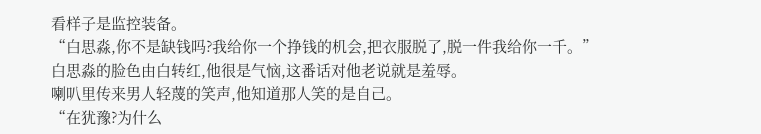看样子是监控装备。
“白思淼,你不是缺钱吗?我给你一个挣钱的机会,把衣服脱了,脱一件我给你一千。”
白思淼的脸色由白转红,他很是气恼,这番话对他老说就是羞辱。
喇叭里传来男人轻蔑的笑声,他知道那人笑的是自己。
“在犹豫?为什么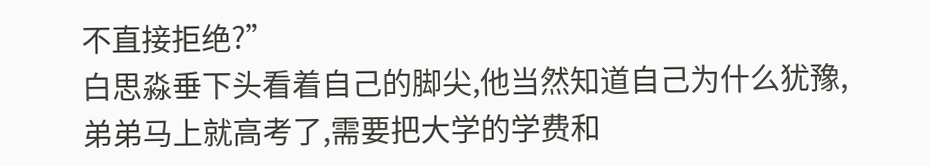不直接拒绝?”
白思淼垂下头看着自己的脚尖,他当然知道自己为什么犹豫,弟弟马上就高考了,需要把大学的学费和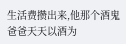生活费攒出来,他那个酒鬼爸爸天天以酒为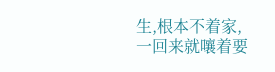生,根本不着家,一回来就嚷着要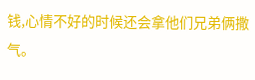钱,心情不好的时候还会拿他们兄弟俩撒气。